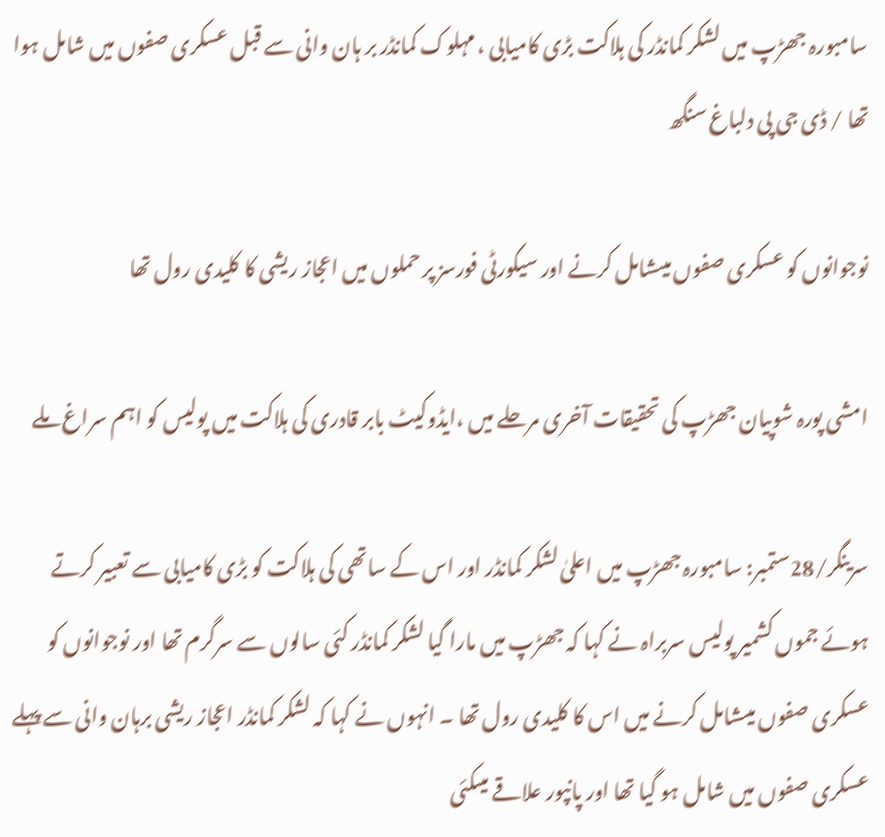سامبورہ جھڑپ میں لشکر کمانڈر کی ہلاکت بڑی کامیابی ، مہلوک کمانڈر بر ہان وانی سے قبل عسکری صفوں میں شامل ہوا تھا / ڈی جی پی دلباغ سنگھ

نوجوانوں کو عسکری صفوں میںشامل کرنے اور سیکورٹی فورسز پر حملوں میں اعجاز ریشی کا کلیدی رول تھا

امشی پورہ شوپیان جھڑپ کی تحقیقات آخری مرحلے میں ،ایڈوکیٹ بابر قادری کی ہلاکت میں پولیس کو اہم سراغ ملے

سرینگر/28ستمبر: سامبورہ جھڑپ میں اعلیٰ لشکر کمانڈر اور اس کے ساتھی کی ہلاکت کو بڑی کامیابی سے تعبیر کرتے ہوئے جموں کشمیر پولیس سربراہ نے کہا کہ جھڑپ میں مارا گیا لشکر کمانڈر کئی سالوں سے سرگرم تھا اور نوجوانوں کو عسکری صفوں میںشامل کرنے میں اس کا کلیدی رول تھا ۔ انہوں نے کہا کہ لشکر کمانڈر اعجاز ریشی برہان وانی سے پہلے عسکری صفوں میں شامل ہو گیا تھا اور پانپور علاقے میںکئی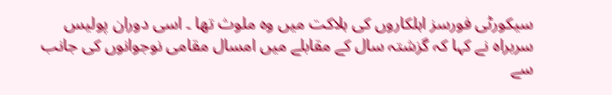سیکورٹی فورسز اہلکاروں کی ہلاکت میں وہ ملوث تھا ۔ اسی دوران پولیس سربراہ نے کہا کہ گزشتہ سال کے مقابلے میں امسال مقامی نوجوانوں کی جانب سے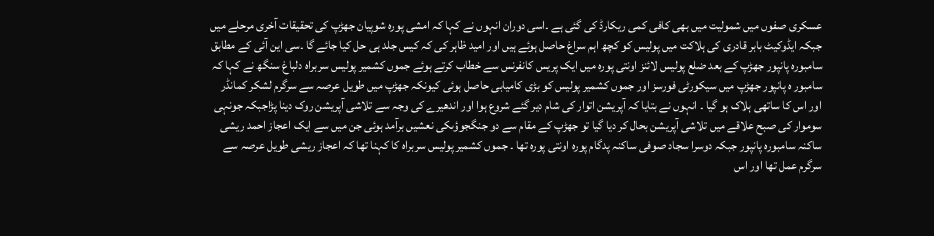عسکری صفوں میں شمولیت میں بھی کافی کمی ریکارڈ کی گئی ہے ۔اسی دوران انہوں نے کہا کہ امشی پورہ شوپیان جھڑپ کی تحقیقات آخری مرحلے میں جبکہ ایڈوکیٹ بابر قادری کی ہلاکت میں پولیس کو کچھ اہم سراغ حاصل ہوئے ہیں اور امید ظاہر کی کہ کیس جلد ہی حل کیا جائے گا ۔سی این آئی کے مطابق سامبورہ پانپور جھڑپ کے بعد ضلع پولیس لائنز اونتی پورہ میں ایک پریس کانفرنس سے خطاب کرتے ہوئے جموں کشمیر پولیس سربراہ دلباغ سنگھ نے کہا کہ سامبور ہ پانپور جھڑپ میں سیکورٹی فورسز اور جموں کشمیر پولیس کو بڑی کامیابی حاصل ہوئی کیونکہ جھڑپ میں طویل عرصہ سے سرگرم لشکر کمانڈر اور اس کا ساتھی ہلاک ہو گیا ۔ انہوں نے بتایا کہ آپریشن اتوار کی شام دیر گئے شروع ہوا اور اندھیرے کی وجہ سے تلاشی آپریشن روک دینا پڑاجبکہ جونہی سوموار کی صبح علاقے میں تلاشی آپریشن بحال کر دیا گیا تو جھڑپ کے مقام سے دو جنگجوؤںکی نعشیں برآمد ہوئی جن میں سے ایک اعجاز احمد ریشی ساکنہ سامبورہ پانپور جبکہ دوسرا سجاد صوفی ساکنہ پدگام پورہ اونتی پورہ تھا ۔ جموں کشمیر پولیس سربراہ کا کہنا تھا کہ اعجاز ریشی طویل عرصہ سے سرگرم عمل تھا اور اس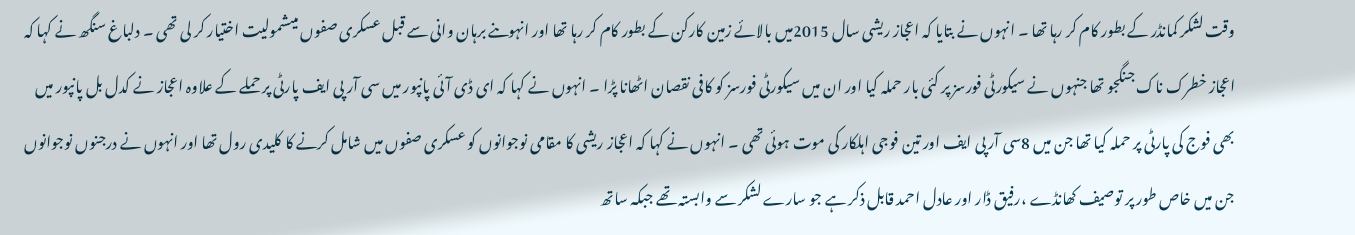وقت لشکر کمانڈر کے بطور کام کر رہا تھا ۔ انہوں نے بتایا کہ اعجاز ریشی سال 2015میں بالائے زمین کارکن کے بطور کام کر رہا تھا اور انہوںنے برہان وانی سے قبل عسکری صفوں میںشمولیت اختیار کر لی تھی ۔ دلباغ سنگھ نے کہا کہ اعجاز خطرک ناک جنگجو تھا جنہوں نے سیکورٹی فورسز پر کئی بار حملہ کیا اور ان میں سیکورٹی فورسز کو کافی نقصان اٹھانا پڑا ۔ انہوں نے کہا کہ ای ڈی آئی پانپور میں سی آر پی ایف پارٹی پر حملے کے علاوہ اعجاز نے کدل بل پانپور میں بھی فوج کی پارٹی پر حملہ کیا تھا جن میں 8سی آر پی ایف اور تین فوجی اہلکار کی موت ہوئی تھی ۔ انہوں نے کہا کہ اعجاز ریشی کا مقامی نوجوانوں کو عسکری صفوں میں شامل کرنے کا کلیدی رول تھا اور انہوں نے درجنوں نوجوانوں جن میں خاص طور پر توصیف کھانڈے ،رفیق ڈار اور عادل احمد قابل ذکر ہے جو سارے لشکر سے وابستہ تھے جبکہ ساتھ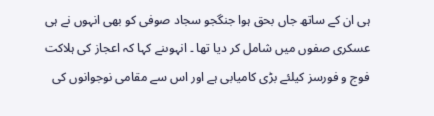ہی ان کے ساتھ جاں بحق ہوا جنگجو سجاد صوفی کو بھی انہوں نے ہی عسکری صفوں میں شامل کر دیا تھا ۔ انہوںنے کہا کہ اعجاز کی ہلاکت فوج و فورسز کیلئے بڑی کامیابی ہے اور اس سے مقامی نوجوانوں کی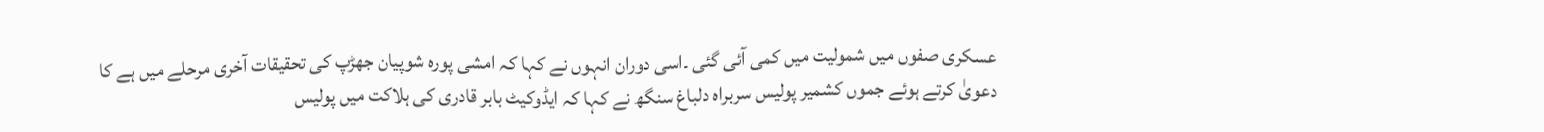عسکری صفوں میں شمولیت میں کمی آئی گئی ۔اسی دوران انہوں نے کہا کہ امشی پورہ شوپیان جھڑپ کی تحقیقات آخری مرحلے میں ہے کا دعویٰ کرتے ہوئے جموں کشمیر پولیس سربراہ دلباغ سنگھ نے کہا کہ ایڈوکیٹ بابر قادری کی ہلاکت میں پولیس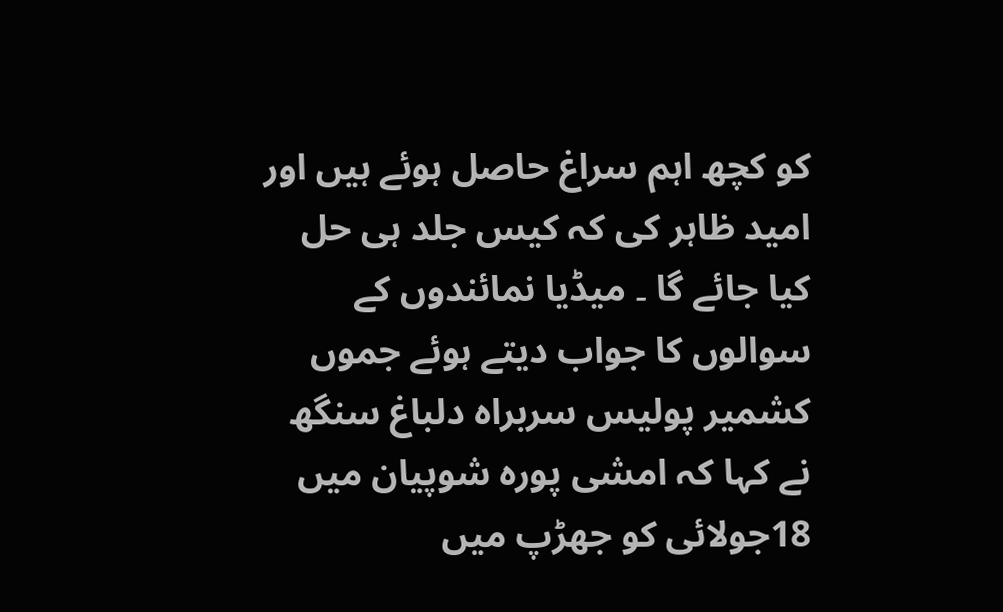کو کچھ اہم سراغ حاصل ہوئے ہیں اور امید ظاہر کی کہ کیس جلد ہی حل کیا جائے گا ۔ میڈیا نمائندوں کے سوالوں کا جواب دیتے ہوئے جموں کشمیر پولیس سربراہ دلباغ سنگھ نے کہا کہ امشی پورہ شوپیان میں 18جولائی کو جھڑپ میں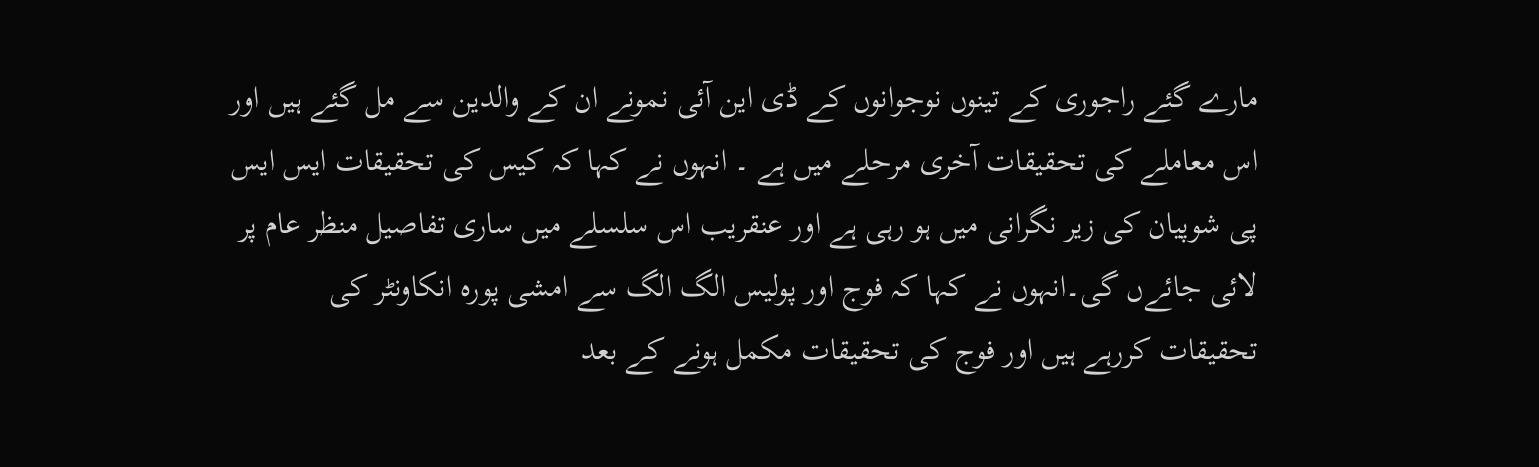مارے گئے راجوری کے تینوں نوجوانوں کے ڈی این آئی نمونے ان کے والدین سے مل گئے ہیں اور اس معاملے کی تحقیقات آخری مرحلے میں ہے ۔ انہوں نے کہا کہ کیس کی تحقیقات ایس ایس پی شوپیان کی زیر نگرانی میں ہو رہی ہے اور عنقریب اس سلسلے میں ساری تفاصیل منظر عام پر لائی جائےں گی۔انہوں نے کہا کہ فوج اور پولیس الگ الگ سے امشی پورہ انکاونٹر کی تحقیقات کررہے ہیں اور فوج کی تحقیقات مکمل ہونے کے بعد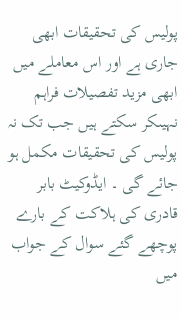پولیس کی تحقیقات ابھی جاری ہے اور اس معاملے میں ابھی مزید تفصیلات فراہم نہیںکر سکتے ہیں جب تک نہ پولیس کی تحقیقات مکمل ہو جائے گی ۔ ایڈوکیٹ بابر قادری کی ہلاکت کے بارے پوچھے گئے سوال کے جواب میں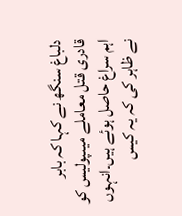دلباغ سنگھ نے کہا کہ بابر قادری قتل معاملے میںپولیس کو اہم سراغ حاصل ہوئے ہیں۔انہوں نے ظاہر کی کہ یہ کیس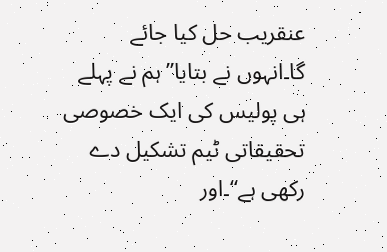عنقریب حل کیا جائے گا۔انہوں نے بتایا”ہم نے پہلے ہی پولیس کی ایک خصوصی تحقیقاتی ٹیم تشکیل دے رکھی ہے“۔اور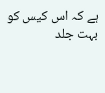ہے کہ اس کیس کو بہت جلد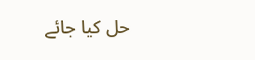حل کیا جائے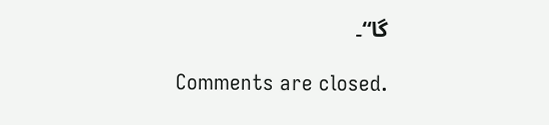گا“۔

Comments are closed.